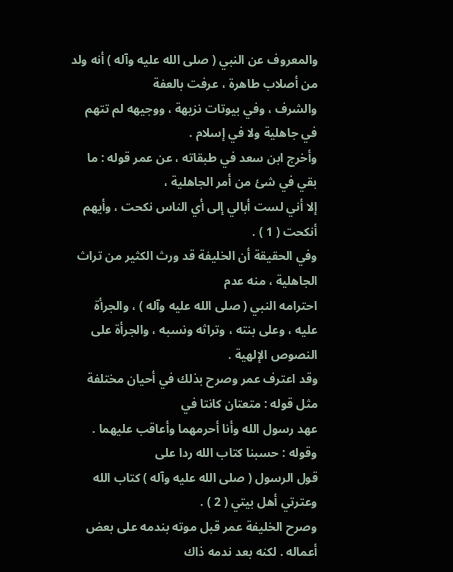والمعروف عن النبي ( صلى الله عليه وآله ) أنه ولد من أصلاب طاهرة ، عرفت بالعفة
والشرف ، وفي بيوتات نزيهة ، ووجيهه لم تتهم في جاهلية ولا في إسلام .
وأخرج ابن سعد في طبقاته ، عن عمر قوله : ما بقي في شئ من أمر الجاهلية ،
إلا أني لست أبالي إلى أي الناس نكحت ، وأيهم أنكحت ( 1 ) .
وفي الحقيقة أن الخليفة قد ورث الكثير من تراث الجاهلية ، منه عدم
احترامه النبي ( صلى الله عليه وآله ) ، والجرأة عليه ، وعلى بنته ، وتراثه ونسبه ، والجرأة على
النصوص الإلهية .
وقد اعترف عمر وصرح بذلك في أحيان مختلفة مثل قوله : متعتان كانتا في
عهد رسول الله وأنا أحرمهما وأعاقب عليهما . وقوله : حسبنا كتاب الله ردا على
قول الرسول ( صلى الله عليه وآله ) كتاب الله وعترتي أهل بيتي ( 2 ) .
وصرح الخليفة عمر قبل موته بندمه على بعض أعماله . لكنه بعد ندمه ذاك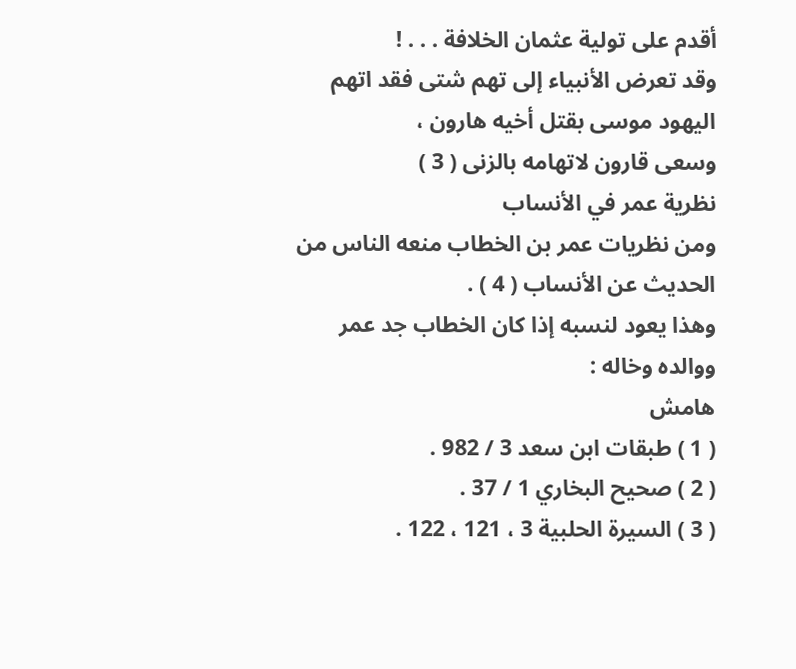أقدم على تولية عثمان الخلافة . . . !
وقد تعرض الأنبياء إلى تهم شتى فقد اتهم اليهود موسى بقتل أخيه هارون ،
وسعى قارون لاتهامه بالزنى ( 3 )
نظرية عمر في الأنساب
ومن نظريات عمر بن الخطاب منعه الناس من الحديث عن الأنساب ( 4 ) .
وهذا يعود لنسبه إذا كان الخطاب جد عمر ووالده وخاله :
هامش
( 1 ) طبقات ابن سعد 3 / 982 .
( 2 ) صحيح البخاري 1 / 37 .
( 3 ) السيرة الحلبية 3 ، 121 ، 122 .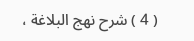( 4 ) شرح نهج البلاغة ،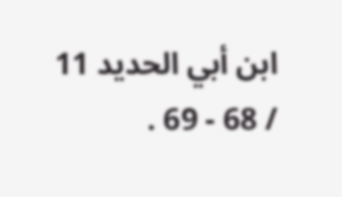ابن أبي الحديد 11 / 68 - 69 .